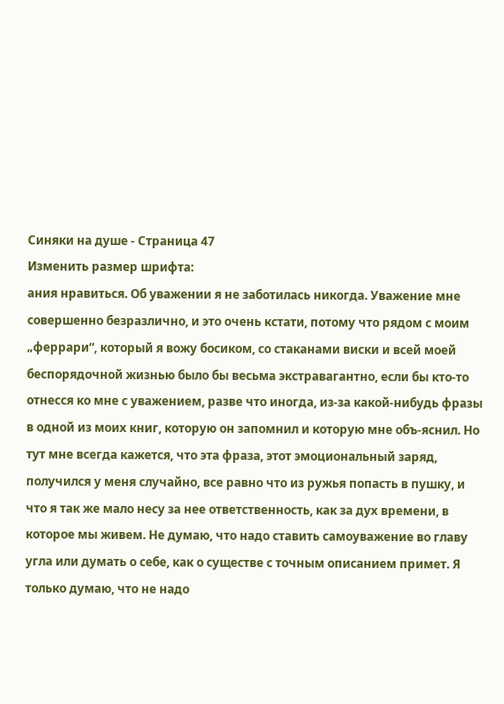Синяки на душе - Страница 47
Изменить размер шрифта:
ания нравиться. Об уважении я не заботилась никогда. Уважение мне совершенно безразлично, и это очень кстати, потому что рядом с моим „феррари“, который я вожу босиком, со стаканами виски и всей моей беспорядочной жизнью было бы весьма экстравагантно, если бы кто-то отнесся ко мне с уважением, разве что иногда, из-за какой-нибудь фразы в одной из моих книг, которую он запомнил и которую мне объ-яснил. Но тут мне всегда кажется, что эта фраза, этот эмоциональный заряд, получился у меня случайно, все равно что из ружья попасть в пушку, и что я так же мало несу за нее ответственность, как за дух времени, в которое мы живем. Не думаю, что надо ставить самоуважение во главу угла или думать о себе, как о существе с точным описанием примет. Я только думаю, что не надо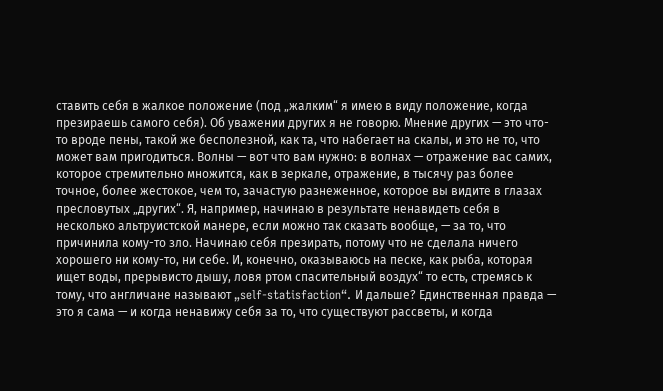ставить себя в жалкое положение (под „жалким“ я имею в виду положение, когда презираешь самого себя). Об уважении других я не говорю. Мнение других — это что-то вроде пены, такой же бесполезной, как та, что набегает на скалы, и это не то, что может вам пригодиться. Волны — вот что вам нужно: в волнах — отражение вас самих, которое стремительно множится, как в зеркале, отражение, в тысячу раз более точное, более жестокое, чем то, зачастую разнеженное, которое вы видите в глазах пресловутых „других“. Я, например, начинаю в результате ненавидеть себя в несколько альтруистской манере, если можно так сказать вообще, — за то, что причинила кому-то зло. Начинаю себя презирать, потому что не сделала ничего хорошего ни кому-то, ни себе. И, конечно, оказываюсь на песке, как рыба, которая ищет воды, прерывисто дышу, ловя ртом спасительный воздух“ то есть, стремясь к тому, что англичане называют „self-statisfaction“. И дальше? Единственная правда — это я сама — и когда ненавижу себя за то, что существуют рассветы, и когда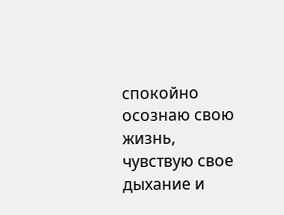спокойно осознаю свою жизнь, чувствую свое дыхание и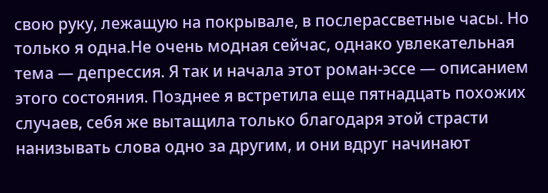свою руку, лежащую на покрывале, в послерассветные часы. Но только я одна.Не очень модная сейчас, однако увлекательная тема — депрессия. Я так и начала этот роман-эссе — описанием этого состояния. Позднее я встретила еще пятнадцать похожих случаев, себя же вытащила только благодаря этой страсти нанизывать слова одно за другим, и они вдруг начинают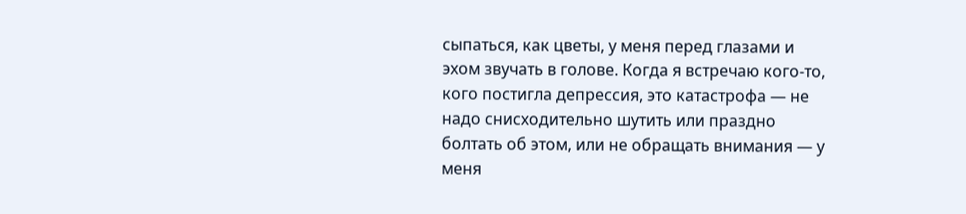сыпаться, как цветы, у меня перед глазами и эхом звучать в голове. Когда я встречаю кого-то, кого постигла депрессия, это катастрофа — не надо снисходительно шутить или праздно болтать об этом, или не обращать внимания — у меня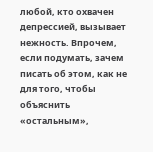любой, кто охвачен депрессией, вызывает нежность. Впрочем, если подумать, зачем писать об этом, как не для того, чтобы объяснить «остальным»,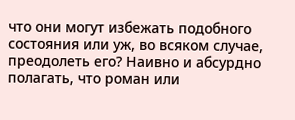что они могут избежать подобного состояния или уж, во всяком случае, преодолеть его? Наивно и абсурдно полагать, что роман или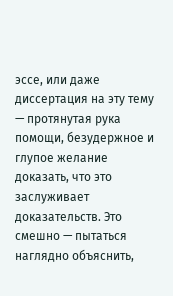эссе, или даже диссертация на эту тему — протянутая рука помощи, безудержное и глупое желание доказать, что это заслуживает доказательств. Это смешно — пытаться наглядно объяснить,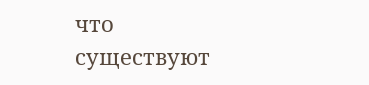что существуют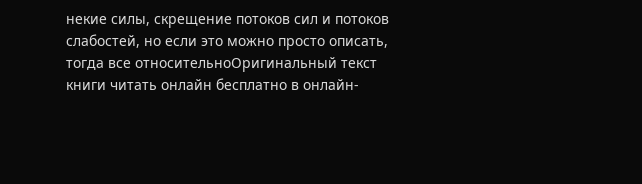некие силы, скрещение потоков сил и потоков слабостей, но если это можно просто описать, тогда все относительноОригинальный текст книги читать онлайн бесплатно в онлайн-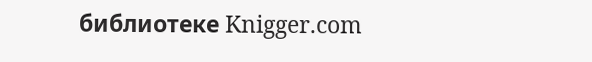библиотеке Knigger.com